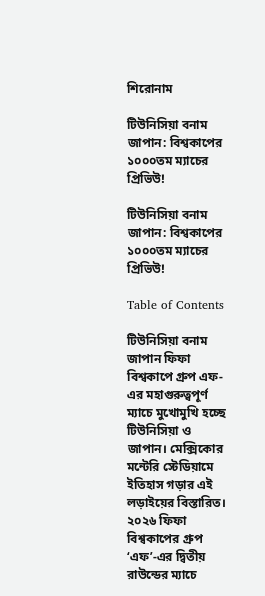শিরোনাম

টিউনিসিয়া বনাম জাপান: বিশ্বকাপের ১০০০তম ম্যাচের প্রিভিউ!

টিউনিসিয়া বনাম জাপান: বিশ্বকাপের ১০০০তম ম্যাচের প্রিভিউ!

Table of Contents

টিউনিসিয়া বনাম জাপান ফিফা বিশ্বকাপে গ্রুপ এফ-এর মহাগুরুত্বপূর্ণ ম্যাচে মুখোমুখি হচ্ছে টিউনিসিয়া ও জাপান। মেক্সিকোর মন্টেরি স্টেডিয়ামে ইতিহাস গড়ার এই লড়াইয়ের বিস্তারিত। ২০২৬ ফিফা বিশ্বকাপের গ্রুপ ‘এফ’-এর দ্বিতীয় রাউন্ডের ম্যাচে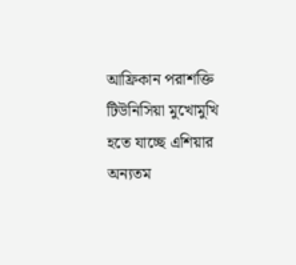আফ্রিকান পরাশক্তি টিউনিসিয়া মুখোমুখি হতে যাচ্ছে এশিয়ার অন্যতম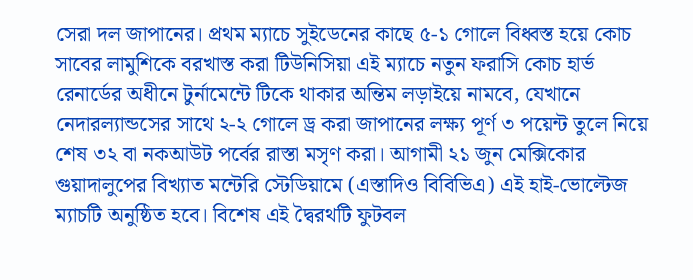সেরা দল জাপানের। প্রথম ম্যাচে সুইডেনের কাছে ৫-১ গোলে বিধ্বস্ত হয়ে কোচ সাবের লামুশিকে বরখাস্ত করা টিউনিসিয়া এই ম্যাচে নতুন ফরাসি কোচ হার্ভ রেনার্ডের অধীনে টুর্নামেন্টে টিকে থাকার অন্তিম লড়াইয়ে নামবে, যেখানে নেদারল্যান্ডসের সাথে ২-২ গোলে ড্র করা জাপানের লক্ষ্য পূর্ণ ৩ পয়েন্ট তুলে নিয়ে শেষ ৩২ বা নকআউট পর্বের রাস্তা মসৃণ করা। আগামী ২১ জুন মেক্সিকোর গুয়াদালুপের বিখ্যাত মন্টেরি স্টেডিয়ামে (এস্তাদিও বিবিভিএ) এই হাই-ভোল্টেজ ম্যাচটি অনুষ্ঠিত হবে। বিশেষ এই দ্বৈরথটি ফুটবল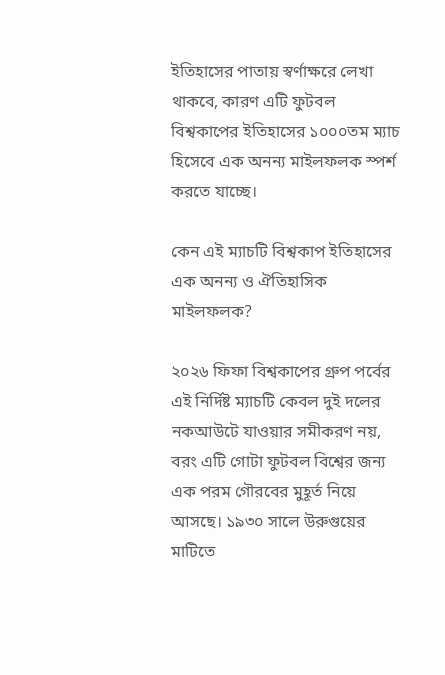ইতিহাসের পাতায় স্বর্ণাক্ষরে লেখা থাকবে, কারণ এটি ফুটবল বিশ্বকাপের ইতিহাসের ১০০০তম ম্যাচ হিসেবে এক অনন্য মাইলফলক স্পর্শ করতে যাচ্ছে।

কেন এই ম্যাচটি বিশ্বকাপ ইতিহাসের এক অনন্য ও ঐতিহাসিক মাইলফলক?

২০২৬ ফিফা বিশ্বকাপের গ্রুপ পর্বের এই নির্দিষ্ট ম্যাচটি কেবল দুই দলের নকআউটে যাওয়ার সমীকরণ নয়, বরং এটি গোটা ফুটবল বিশ্বের জন্য এক পরম গৌরবের মুহূর্ত নিয়ে আসছে। ১৯৩০ সালে উরুগুয়ের মাটিতে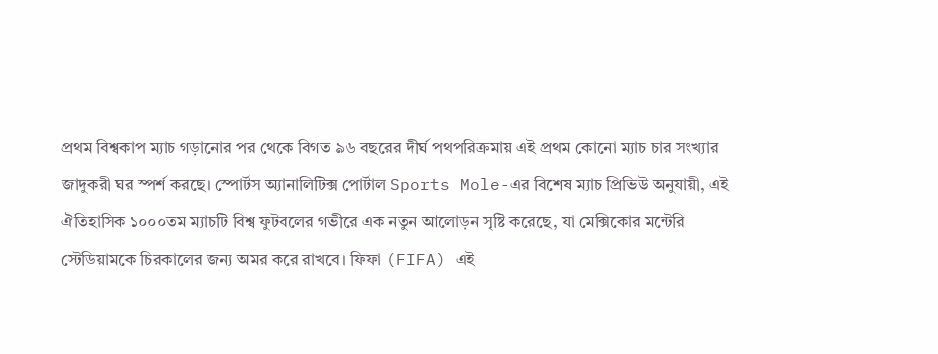প্রথম বিশ্বকাপ ম্যাচ গড়ানোর পর থেকে বিগত ৯৬ বছরের দীর্ঘ পথপরিক্রমায় এই প্রথম কোনো ম্যাচ চার সংখ্যার জাদুকরী ঘর স্পর্শ করছে। স্পোর্টস অ্যানালিটিক্স পোর্টাল Sports Mole-এর বিশেষ ম্যাচ প্রিভিউ অনুযায়ী, এই ঐতিহাসিক ১০০০তম ম্যাচটি বিশ্ব ফুটবলের গভীরে এক নতুন আলোড়ন সৃষ্টি করেছে, যা মেক্সিকোর মন্টেরি স্টেডিয়ামকে চিরকালের জন্য অমর করে রাখবে। ফিফা (FIFA) এই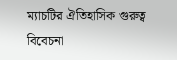ম্যাচটির ঐতিহাসিক গুরুত্ব বিবেচনা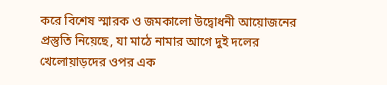করে বিশেষ স্মারক ও জমকালো উদ্বোধনী আয়োজনের প্রস্তুতি নিয়েছে, যা মাঠে নামার আগে দুই দলের খেলোয়াড়দের ওপর এক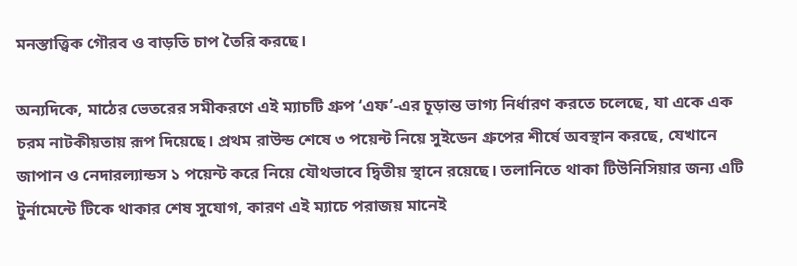মনস্তাত্ত্বিক গৌরব ও বাড়তি চাপ তৈরি করছে।

অন্যদিকে, মাঠের ভেতরের সমীকরণে এই ম্যাচটি গ্রুপ ‘এফ’-এর চূড়ান্ত ভাগ্য নির্ধারণ করতে চলেছে, যা একে এক চরম নাটকীয়তায় রূপ দিয়েছে। প্রথম রাউন্ড শেষে ৩ পয়েন্ট নিয়ে সুইডেন গ্রুপের শীর্ষে অবস্থান করছে, যেখানে জাপান ও নেদারল্যান্ডস ১ পয়েন্ট করে নিয়ে যৌথভাবে দ্বিতীয় স্থানে রয়েছে। তলানিতে থাকা টিউনিসিয়ার জন্য এটি টুর্নামেন্টে টিকে থাকার শেষ সুযোগ, কারণ এই ম্যাচে পরাজয় মানেই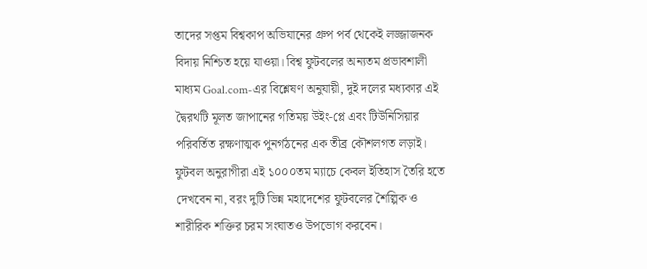তাদের সপ্তম বিশ্বকাপ অভিযানের গ্রুপ পর্ব থেকেই লজ্জাজনক বিদায় নিশ্চিত হয়ে যাওয়া। বিশ্ব ফুটবলের অন্যতম প্রভাবশালী মাধ্যম Goal.com-এর বিশ্লেষণ অনুযায়ী, দুই দলের মধ্যকার এই দ্বৈরথটি মূলত জাপানের গতিময় উইং-প্লে এবং টিউনিসিয়ার পরিবর্তিত রক্ষণাত্মক পুনর্গঠনের এক তীব্র কৌশলগত লড়াই। ফুটবল অনুরাগীরা এই ১০০০তম ম্যাচে কেবল ইতিহাস তৈরি হতে দেখবেন না, বরং দুটি ভিন্ন মহাদেশের ফুটবলের শৈল্পিক ও শারীরিক শক্তির চরম সংঘাতও উপভোগ করবেন।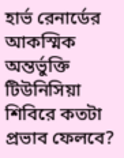হার্ভ রেনার্ডের আকস্মিক অন্তর্ভুক্তি টিউনিসিয়া শিবিরে কতটা প্রভাব ফেলবে?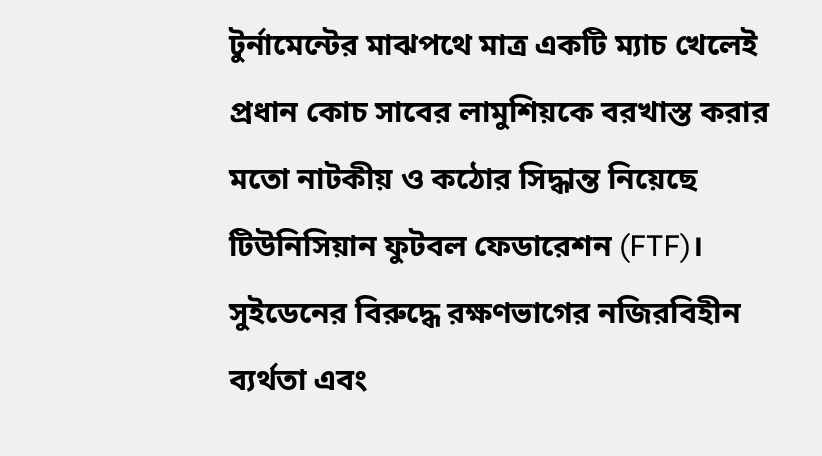টুর্নামেন্টের মাঝপথে মাত্র একটি ম্যাচ খেলেই প্রধান কোচ সাবের লামুশিয়কে বরখাস্ত করার মতো নাটকীয় ও কঠোর সিদ্ধান্ত নিয়েছে টিউনিসিয়ান ফুটবল ফেডারেশন (FTF)। সুইডেনের বিরুদ্ধে রক্ষণভাগের নজিরবিহীন ব্যর্থতা এবং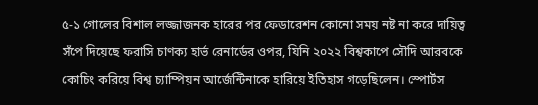৫-১ গোলের বিশাল লজ্জাজনক হারের পর ফেডারেশন কোনো সময় নষ্ট না করে দায়িত্ব সঁপে দিয়েছে ফরাসি চাণক্য হার্ভ রেনার্ডের ওপর, যিনি ২০২২ বিশ্বকাপে সৌদি আরবকে কোচিং করিয়ে বিশ্ব চ্যাম্পিয়ন আর্জেন্টিনাকে হারিয়ে ইতিহাস গড়েছিলেন। স্পোর্টস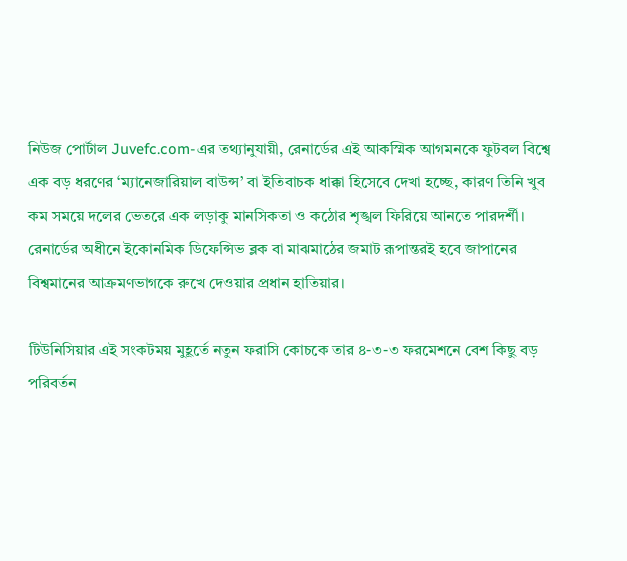নিউজ পোর্টাল Juvefc.com-এর তথ্যানুযায়ী, রেনার্ডের এই আকস্মিক আগমনকে ফুটবল বিশ্বে এক বড় ধরণের ‘ম্যানেজারিয়াল বাউন্স’ বা ইতিবাচক ধাক্কা হিসেবে দেখা হচ্ছে, কারণ তিনি খুব কম সময়ে দলের ভেতরে এক লড়াকু মানসিকতা ও কঠোর শৃঙ্খল ফিরিয়ে আনতে পারদর্শী। রেনার্ডের অধীনে ইকোনমিক ডিফেন্সিভ ব্লক বা মাঝমাঠের জমাট রূপান্তরই হবে জাপানের বিশ্বমানের আক্রমণভাগকে রুখে দেওয়ার প্রধান হাতিয়ার।

টিউনিসিয়ার এই সংকটময় মুহূর্তে নতুন ফরাসি কোচকে তার ৪-৩-৩ ফরমেশনে বেশ কিছু বড় পরিবর্তন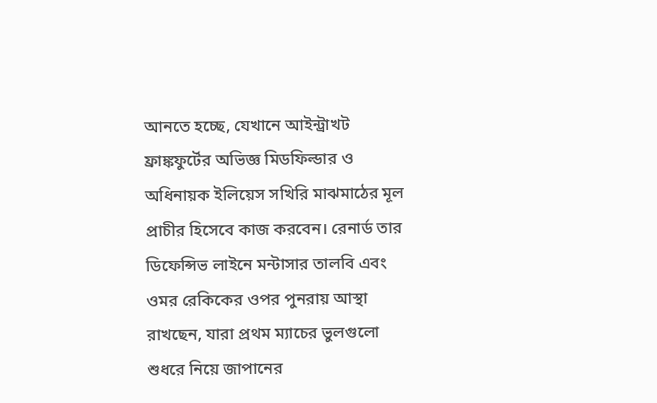আনতে হচ্ছে, যেখানে আইন্ট্রাখট ফ্রাঙ্কফুর্টের অভিজ্ঞ মিডফিল্ডার ও অধিনায়ক ইলিয়েস সখিরি মাঝমাঠের মূল প্রাচীর হিসেবে কাজ করবেন। রেনার্ড তার ডিফেন্সিভ লাইনে মন্টাসার তালবি এবং ওমর রেকিকের ওপর পুনরায় আস্থা রাখছেন, যারা প্রথম ম্যাচের ভুলগুলো শুধরে নিয়ে জাপানের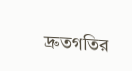দ্রুতগতির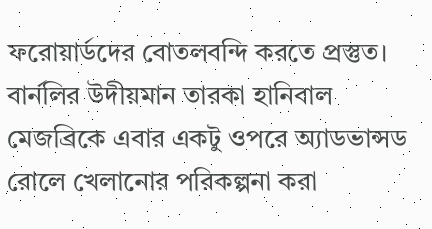ফরোয়ার্ডদের বোতলবন্দি করতে প্রস্তুত। বার্নলির উদীয়মান তারকা হানিবাল মেজব্রিকে এবার একটু ওপরে অ্যাডভান্সড রোলে খেলানোর পরিকল্পনা করা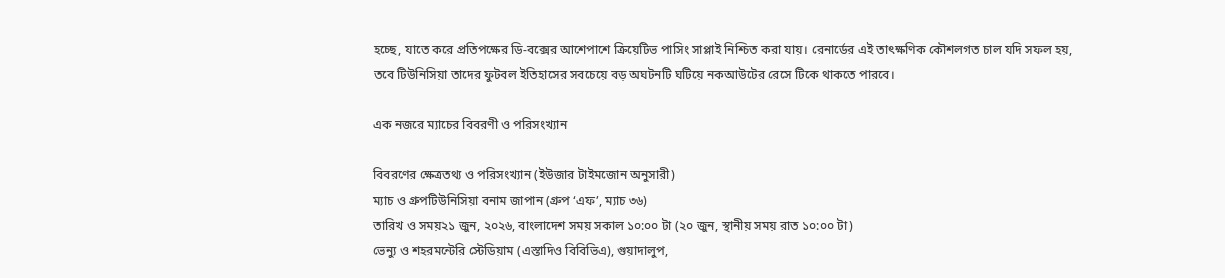হচ্ছে, যাতে করে প্রতিপক্ষের ডি-বক্সের আশেপাশে ক্রিয়েটিভ পাসিং সাপ্লাই নিশ্চিত করা যায়। রেনার্ডের এই তাৎক্ষণিক কৌশলগত চাল যদি সফল হয়, তবে টিউনিসিয়া তাদের ফুটবল ইতিহাসের সবচেয়ে বড় অঘটনটি ঘটিয়ে নকআউটের রেসে টিকে থাকতে পারবে।

এক নজরে ম্যাচের বিবরণী ও পরিসংখ্যান

বিবরণের ক্ষেত্রতথ্য ও পরিসংখ্যান (ইউজার টাইমজোন অনুসারী)
ম্যাচ ও গ্রুপটিউনিসিয়া বনাম জাপান (গ্রুপ ‘এফ’, ম্যাচ ৩৬)
তারিখ ও সময়২১ জুন, ২০২৬, বাংলাদেশ সময় সকাল ১০:০০ টা (২০ জুন, স্থানীয় সময় রাত ১০:০০ টা)
ভেন্যু ও শহরমন্টেরি স্টেডিয়াম (এস্তাদিও বিবিভিএ), গুয়াদালুপ,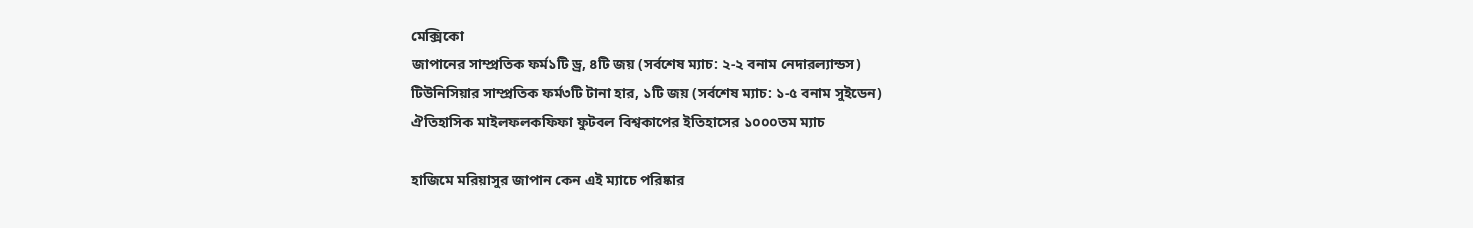মেক্সিকো
জাপানের সাম্প্রতিক ফর্ম১টি ড্র, ৪টি জয় (সর্বশেষ ম্যাচ: ২-২ বনাম নেদারল্যান্ডস)
টিউনিসিয়ার সাম্প্রতিক ফর্ম৩টি টানা হার, ১টি জয় (সর্বশেষ ম্যাচ: ১-৫ বনাম সুইডেন)
ঐতিহাসিক মাইলফলকফিফা ফুটবল বিশ্বকাপের ইতিহাসের ১০০০তম ম্যাচ

হাজিমে মরিয়াসুর জাপান কেন এই ম্যাচে পরিষ্কার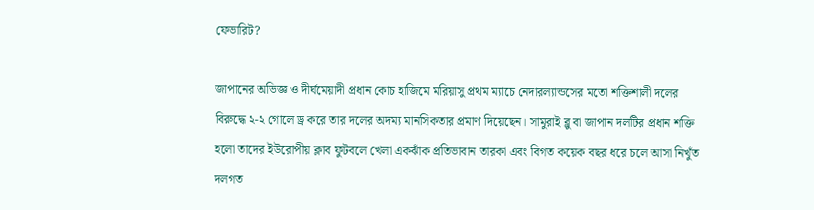ফেভারিট?

জাপানের অভিজ্ঞ ও দীর্ঘমেয়াদী প্রধান কোচ হাজিমে মরিয়াসু প্রথম ম্যাচে নেদারল্যান্ডসের মতো শক্তিশালী দলের বিরুদ্ধে ২-২ গোলে ড্র করে তার দলের অদম্য মানসিকতার প্রমাণ দিয়েছেন। সামুরাই ব্লু বা জাপান দলটির প্রধান শক্তি হলো তাদের ইউরোপীয় ক্লাব ফুটবলে খেলা একঝাঁক প্রতিভাবান তারকা এবং বিগত কয়েক বছর ধরে চলে আসা নিখুঁত দলগত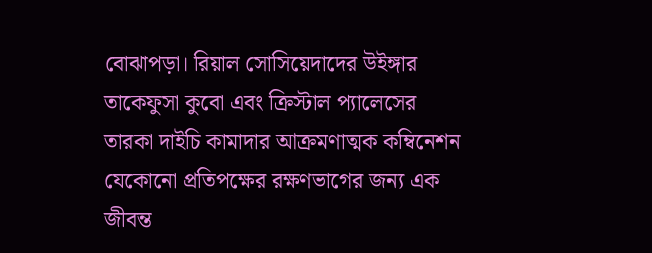বোঝাপড়া। রিয়াল সোসিয়েদাদের উইঙ্গার তাকেফুসা কুবো এবং ক্রিস্টাল প্যালেসের তারকা দাইচি কামাদার আক্রমণাত্মক কম্বিনেশন যেকোনো প্রতিপক্ষের রক্ষণভাগের জন্য এক জীবন্ত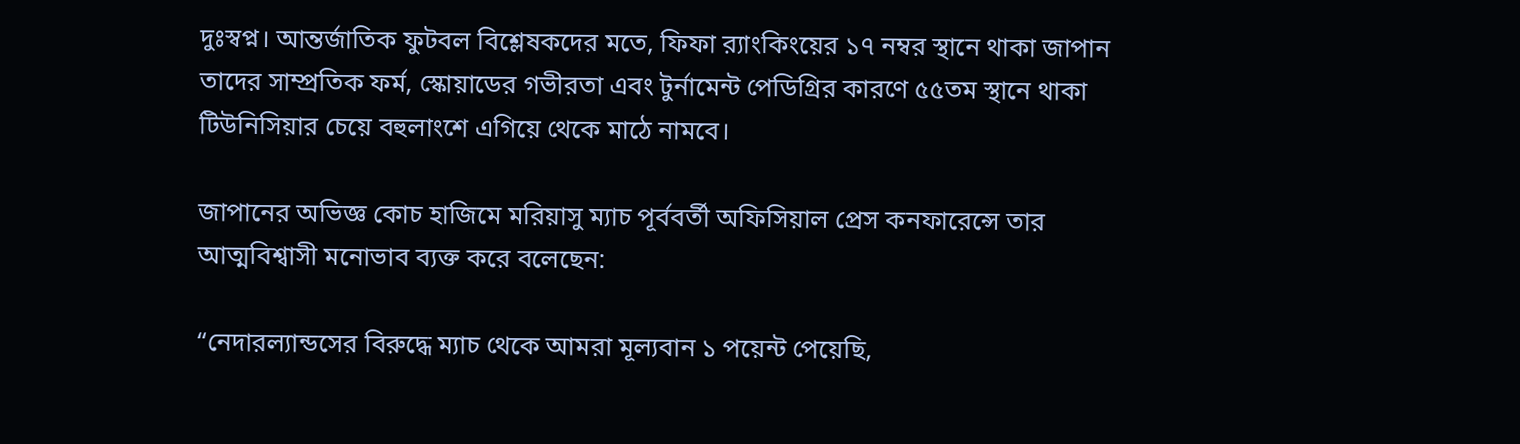দুঃস্বপ্ন। আন্তর্জাতিক ফুটবল বিশ্লেষকদের মতে, ফিফা র‍্যাংকিংয়ের ১৭ নম্বর স্থানে থাকা জাপান তাদের সাম্প্রতিক ফর্ম, স্কোয়াডের গভীরতা এবং টুর্নামেন্ট পেডিগ্রির কারণে ৫৫তম স্থানে থাকা টিউনিসিয়ার চেয়ে বহুলাংশে এগিয়ে থেকে মাঠে নামবে।

জাপানের অভিজ্ঞ কোচ হাজিমে মরিয়াসু ম্যাচ পূর্ববর্তী অফিসিয়াল প্রেস কনফারেন্সে তার আত্মবিশ্বাসী মনোভাব ব্যক্ত করে বলেছেন:

“নেদারল্যান্ডসের বিরুদ্ধে ম্যাচ থেকে আমরা মূল্যবান ১ পয়েন্ট পেয়েছি,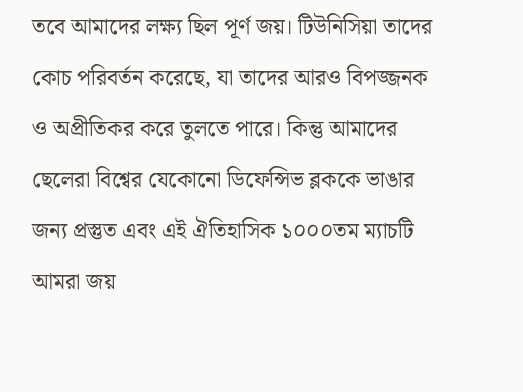তবে আমাদের লক্ষ্য ছিল পূর্ণ জয়। টিউনিসিয়া তাদের কোচ পরিবর্তন করেছে, যা তাদের আরও বিপজ্জনক ও অপ্রীতিকর করে তুলতে পারে। কিন্তু আমাদের ছেলেরা বিশ্বের যেকোনো ডিফেন্সিভ ব্লককে ভাঙার জন্য প্রস্তুত এবং এই ঐতিহাসিক ১০০০তম ম্যাচটি আমরা জয়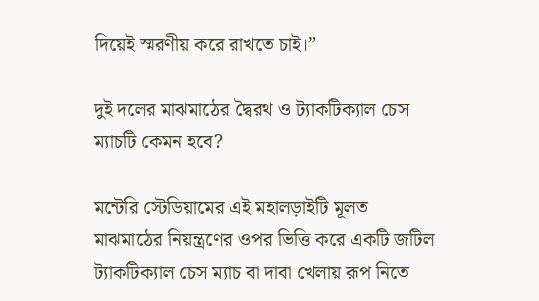দিয়েই স্মরণীয় করে রাখতে চাই।”

দুই দলের মাঝমাঠের দ্বৈরথ ও ট্যাকটিক্যাল চেস ম্যাচটি কেমন হবে?

মন্টেরি স্টেডিয়ামের এই মহালড়াইটি মূলত মাঝমাঠের নিয়ন্ত্রণের ওপর ভিত্তি করে একটি জটিল ট্যাকটিক্যাল চেস ম্যাচ বা দাবা খেলায় রূপ নিতে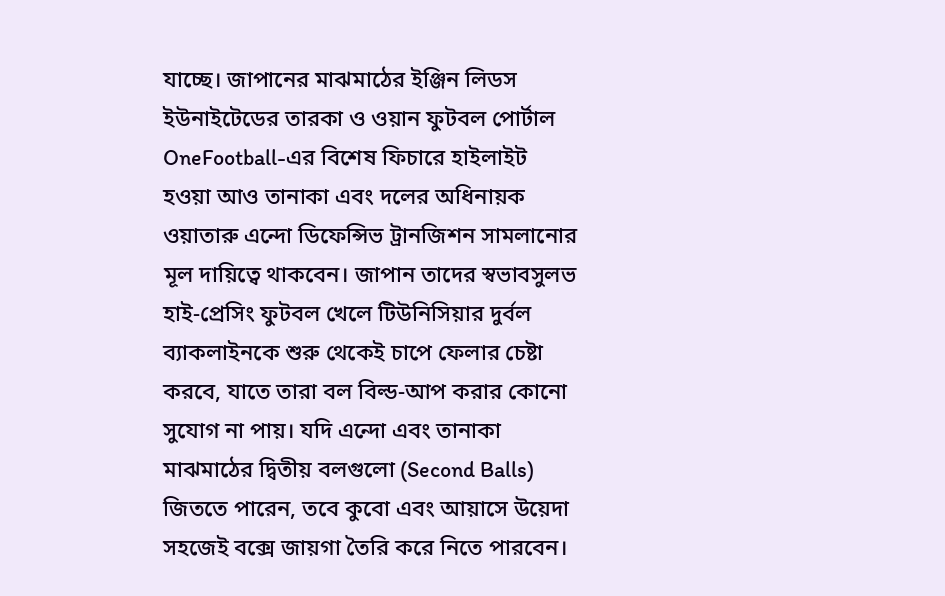যাচ্ছে। জাপানের মাঝমাঠের ইঞ্জিন লিডস ইউনাইটেডের তারকা ও ওয়ান ফুটবল পোর্টাল OneFootball-এর বিশেষ ফিচারে হাইলাইট হওয়া আও তানাকা এবং দলের অধিনায়ক ওয়াতারু এন্দো ডিফেন্সিভ ট্রানজিশন সামলানোর মূল দায়িত্বে থাকবেন। জাপান তাদের স্বভাবসুলভ হাই-প্রেসিং ফুটবল খেলে টিউনিসিয়ার দুর্বল ব্যাকলাইনকে শুরু থেকেই চাপে ফেলার চেষ্টা করবে, যাতে তারা বল বিল্ড-আপ করার কোনো সুযোগ না পায়। যদি এন্দো এবং তানাকা মাঝমাঠের দ্বিতীয় বলগুলো (Second Balls) জিততে পারেন, তবে কুবো এবং আয়াসে উয়েদা সহজেই বক্সে জায়গা তৈরি করে নিতে পারবেন।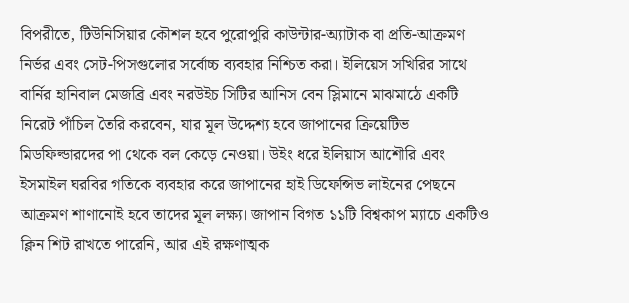বিপরীতে, টিউনিসিয়ার কৌশল হবে পুরোপুরি কাউন্টার-অ্যাটাক বা প্রতি-আক্রমণ নির্ভর এবং সেট-পিসগুলোর সর্বোচ্চ ব্যবহার নিশ্চিত করা। ইলিয়েস সখিরির সাথে বার্নির হানিবাল মেজব্রি এবং নরউইচ সিটির আনিস বেন স্লিমানে মাঝমাঠে একটি নিরেট পাঁচিল তৈরি করবেন, যার মূল উদ্দেশ্য হবে জাপানের ক্রিয়েটিভ মিডফিল্ডারদের পা থেকে বল কেড়ে নেওয়া। উইং ধরে ইলিয়াস আশৌরি এবং ইসমাইল ঘরবির গতিকে ব্যবহার করে জাপানের হাই ডিফেন্সিভ লাইনের পেছনে আক্রমণ শাণানোই হবে তাদের মূল লক্ষ্য। জাপান বিগত ১১টি বিশ্বকাপ ম্যাচে একটিও ক্লিন শিট রাখতে পারেনি, আর এই রক্ষণাত্মক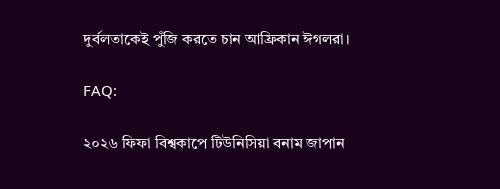দুর্বলতাকেই পুঁজি করতে চান আফ্রিকান ঈগলরা।

FAQ:

২০২৬ ফিফা বিশ্বকাপে টিউনিসিয়া বনাম জাপান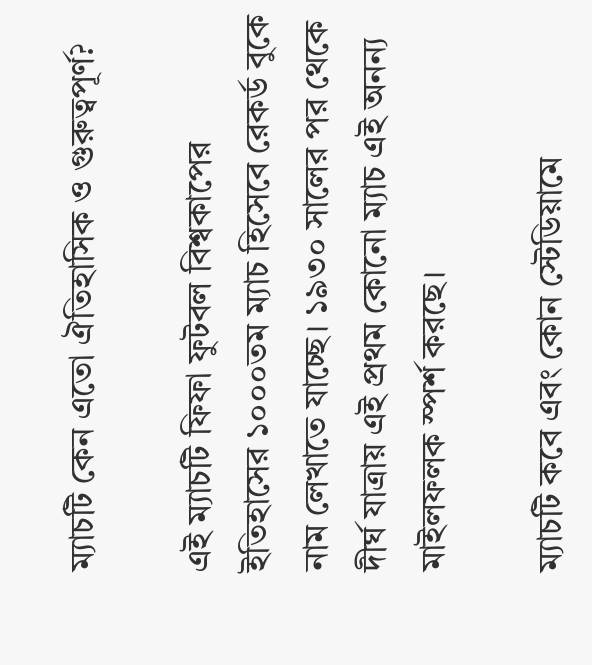ম্যাচটি কেন এতো ঐতিহাসিক ও গুরুত্বপূর্ণ?

এই ম্যাচটি ফিফা ফুটবল বিশ্বকাপের ইতিহাসের ১০০০তম ম্যাচ হিসেবে রেকর্ড বুকে নাম লেখাতে যাচ্ছে। ১৯৩০ সালের পর থেকে দীর্ঘ যাত্রায় এই প্রথম কোনো ম্যাচ এই অনন্য মাইলফলক স্পর্শ করছে।

ম্যাচটি কবে এবং কোন স্টেডিয়ামে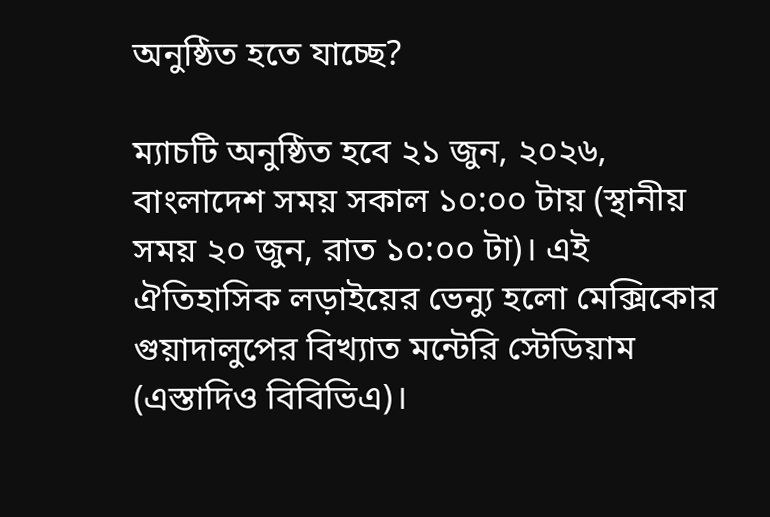অনুষ্ঠিত হতে যাচ্ছে?

ম্যাচটি অনুষ্ঠিত হবে ২১ জুন, ২০২৬, বাংলাদেশ সময় সকাল ১০:০০ টায় (স্থানীয় সময় ২০ জুন, রাত ১০:০০ টা)। এই ঐতিহাসিক লড়াইয়ের ভেন্যু হলো মেক্সিকোর গুয়াদালুপের বিখ্যাত মন্টেরি স্টেডিয়াম (এস্তাদিও বিবিভিএ)।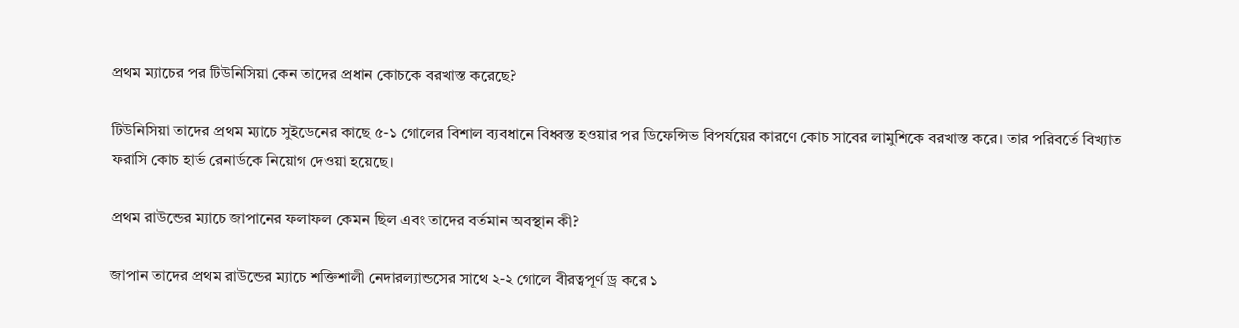প্রথম ম্যাচের পর টিউনিসিয়া কেন তাদের প্রধান কোচকে বরখাস্ত করেছে?

টিউনিসিয়া তাদের প্রথম ম্যাচে সুইডেনের কাছে ৫-১ গোলের বিশাল ব্যবধানে বিধ্বস্ত হওয়ার পর ডিফেন্সিভ বিপর্যয়ের কারণে কোচ সাবের লামুশিকে বরখাস্ত করে। তার পরিবর্তে বিখ্যাত ফরাসি কোচ হার্ভ রেনার্ডকে নিয়োগ দেওয়া হয়েছে।

প্রথম রাউন্ডের ম্যাচে জাপানের ফলাফল কেমন ছিল এবং তাদের বর্তমান অবস্থান কী?

জাপান তাদের প্রথম রাউন্ডের ম্যাচে শক্তিশালী নেদারল্যান্ডসের সাথে ২-২ গোলে বীরত্বপূর্ণ ড্র করে ১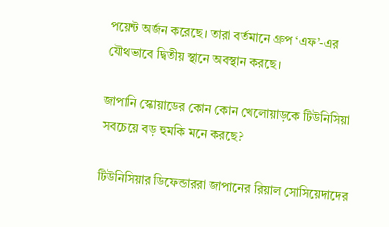পয়েন্ট অর্জন করেছে। তারা বর্তমানে গ্রুপ ‘এফ’-এর যৌথভাবে দ্বিতীয় স্থানে অবস্থান করছে।

জাপানি স্কোয়াডের কোন কোন খেলোয়াড়কে টিউনিসিয়া সবচেয়ে বড় হুমকি মনে করছে?

টিউনিসিয়ার ডিফেন্ডাররা জাপানের রিয়াল সোসিয়েদাদের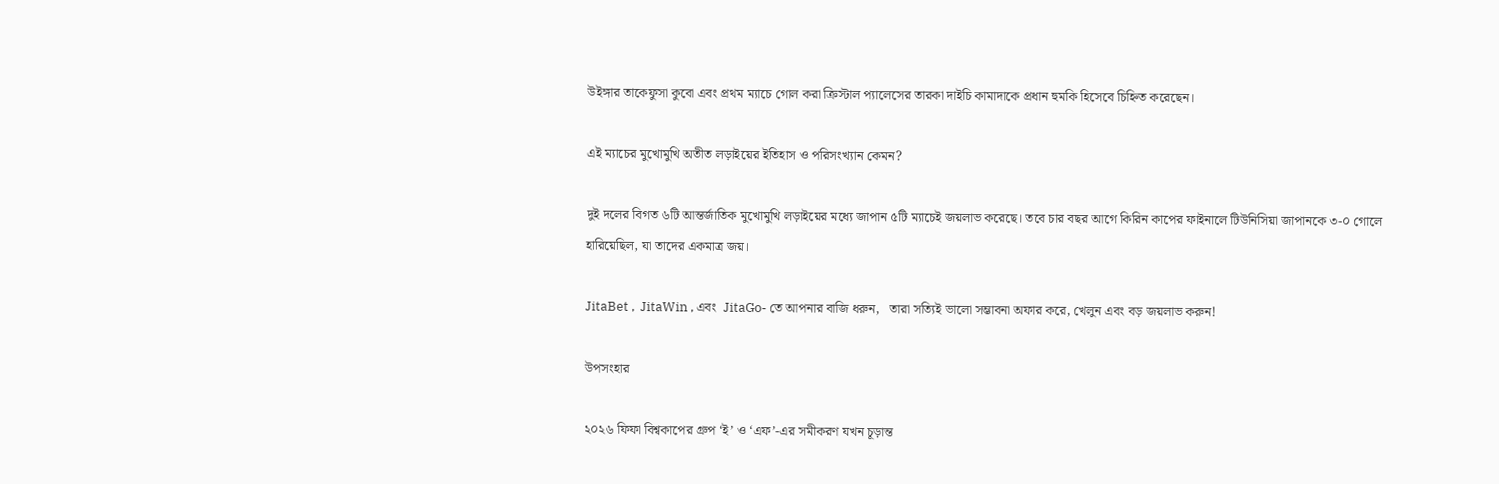উইঙ্গার তাকেফুসা কুবো এবং প্রথম ম্যাচে গোল করা ক্রিস্টাল প্যালেসের তারকা দাইচি কামাদাকে প্রধান হুমকি হিসেবে চিহ্নিত করেছেন।

এই ম্যাচের মুখোমুখি অতীত লড়াইয়ের ইতিহাস ও পরিসংখ্যান কেমন?

দুই দলের বিগত ৬টি আন্তর্জাতিক মুখোমুখি লড়াইয়ের মধ্যে জাপান ৫টি ম্যাচেই জয়লাভ করেছে। তবে চার বছর আগে কিরিন কাপের ফাইনালে টিউনিসিয়া জাপানকে ৩-০ গোলে হারিয়েছিল, যা তাদের একমাত্র জয়।

JitaBet ,  JitaWin , এবং  JitaGo- তে আপনার বাজি ধরুন,   তারা সত্যিই ভালো সম্ভাবনা অফার করে, খেলুন এবং বড় জয়লাভ করুন!

উপসংহার

২০২৬ ফিফা বিশ্বকাপের গ্রুপ ‘ই’ ও ‘এফ’-এর সমীকরণ যখন চূড়ান্ত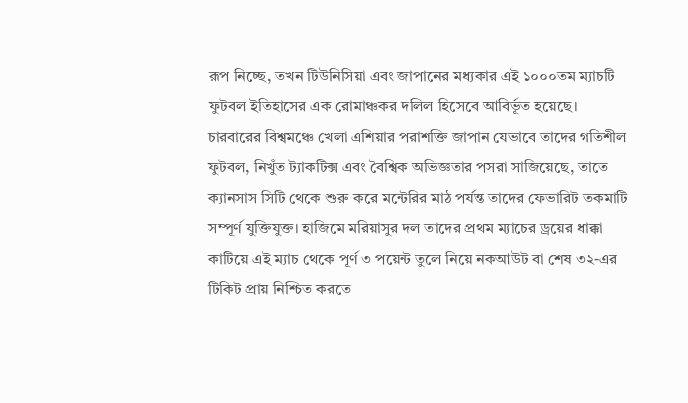রূপ নিচ্ছে, তখন টিউনিসিয়া এবং জাপানের মধ্যকার এই ১০০০তম ম্যাচটি ফুটবল ইতিহাসের এক রোমাঞ্চকর দলিল হিসেবে আবির্ভূত হয়েছে। চারবারের বিশ্বমঞ্চে খেলা এশিয়ার পরাশক্তি জাপান যেভাবে তাদের গতিশীল ফুটবল, নিখুঁত ট্যাকটিক্স এবং বৈশ্বিক অভিজ্ঞতার পসরা সাজিয়েছে, তাতে ক্যানসাস সিটি থেকে শুরু করে মন্টেরির মাঠ পর্যন্ত তাদের ফেভারিট তকমাটি সম্পূর্ণ যুক্তিযুক্ত। হাজিমে মরিয়াসুর দল তাদের প্রথম ম্যাচের ড্রয়ের ধাক্কা কাটিয়ে এই ম্যাচ থেকে পূর্ণ ৩ পয়েন্ট তুলে নিয়ে নকআউট বা শেষ ৩২-এর টিকিট প্রায় নিশ্চিত করতে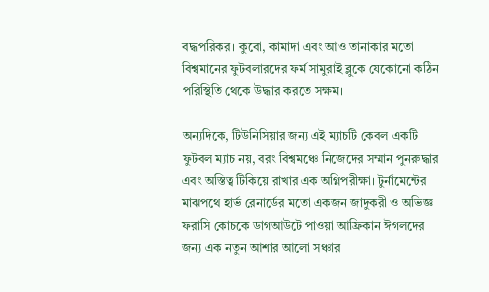বদ্ধপরিকর। কুবো, কামাদা এবং আও তানাকার মতো বিশ্বমানের ফুটবলারদের ফর্ম সামুরাই ব্লুকে যেকোনো কঠিন পরিস্থিতি থেকে উদ্ধার করতে সক্ষম।

অন্যদিকে, টিউনিসিয়ার জন্য এই ম্যাচটি কেবল একটি ফুটবল ম্যাচ নয়, বরং বিশ্বমঞ্চে নিজেদের সম্মান পুনরুদ্ধার এবং অস্তিত্ব টিকিয়ে রাখার এক অগ্নিপরীক্ষা। টুর্নামেন্টের মাঝপথে হার্ভ রেনার্ডের মতো একজন জাদুকরী ও অভিজ্ঞ ফরাসি কোচকে ডাগআউটে পাওয়া আফ্রিকান ঈগলদের জন্য এক নতুন আশার আলো সঞ্চার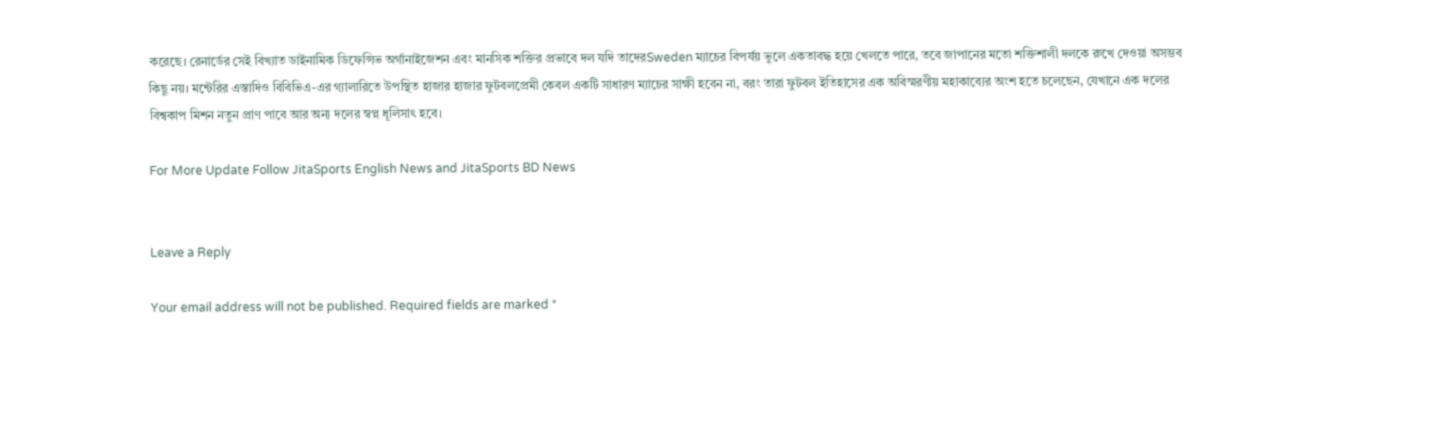করেছে। রেনার্ডের সেই বিখ্যাত ডাইনামিক ডিফেন্সিভ অর্গানাইজেশন এবং মানসিক শক্তির প্রভাবে দল যদি তাদেরSweden ম্যাচের বিপর্যয় ভুলে একতাবদ্ধ হয়ে খেলতে পারে, তবে জাপানের মতো শক্তিশালী দলকে রুখে দেওয়া অসম্ভব কিছু নয়। মন্টেরির এস্তাদিও বিবিভিএ-এর গ্যালারিতে উপস্থিত হাজার হাজার ফুটবলপ্রেমী কেবল একটি সাধারণ ম্যাচের সাক্ষী হবেন না, বরং তারা ফুটবল ইতিহাসের এক অবিস্মরণীয় মহাকাব্যের অংশ হতে চলেছেন, যেখানে এক দলের বিশ্বকাপ মিশন নতুন প্রাণ পাবে আর অন্য দলের স্বপ্ন ধূলিসাৎ হবে।

For More Update Follow JitaSports English News and JitaSports BD News


Leave a Reply

Your email address will not be published. Required fields are marked *